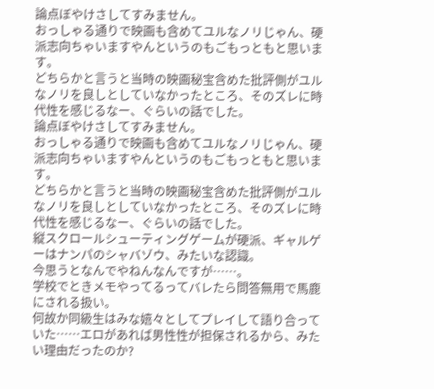論点ぼやけさしてすみません。
おっしゃる通りで映画も含めてユルなノリじゃん、硬派志向ちゃいますやんというのもごもっともと思います。
どちらかと言うと当時の映画秘宝含めた批評側がユルなノリを良しとしていなかったところ、そのズレに時代性を感じるなー、ぐらいの話でした。
論点ぼやけさしてすみません。
おっしゃる通りで映画も含めてユルなノリじゃん、硬派志向ちゃいますやんというのもごもっともと思います。
どちらかと言うと当時の映画秘宝含めた批評側がユルなノリを良しとしていなかったところ、そのズレに時代性を感じるなー、ぐらいの話でした。
縦スクロールシューティングゲームが硬派、ギャルゲーはナンパのシャバゾウ、みたいな認識。
今思うとなんでやねんなんですが……。
学校でときメモやってるってバレたら問答無用で馬鹿にされる扱い。
何故か同級生はみな嬉々としてプレイして語り合っていた……エロがあれば男性性が担保されるから、みたい理由だったのか?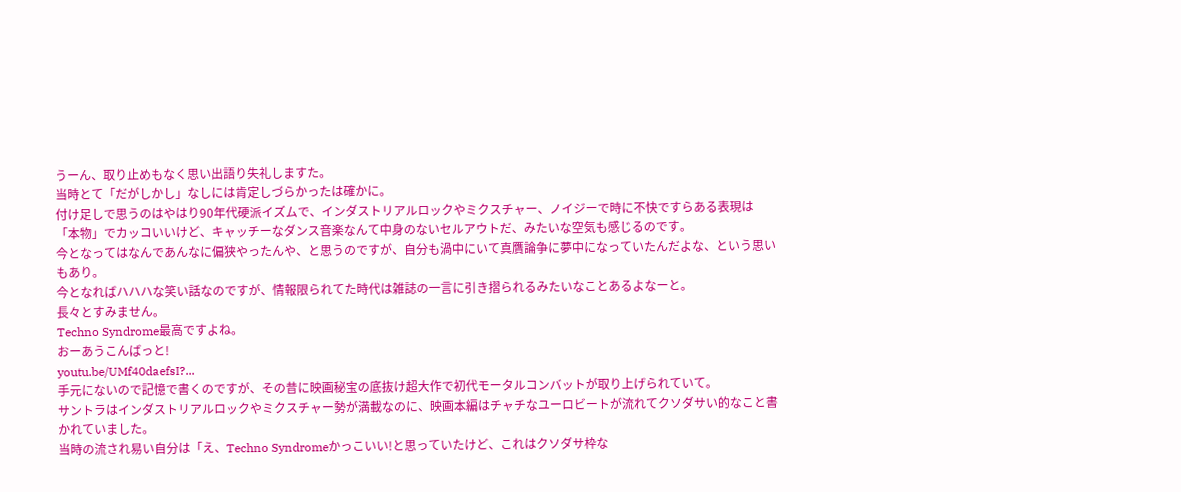うーん、取り止めもなく思い出語り失礼しますた。
当時とて「だがしかし」なしには肯定しづらかったは確かに。
付け足しで思うのはやはり90年代硬派イズムで、インダストリアルロックやミクスチャー、ノイジーで時に不快ですらある表現は「本物」でカッコいいけど、キャッチーなダンス音楽なんて中身のないセルアウトだ、みたいな空気も感じるのです。
今となってはなんであんなに偏狭やったんや、と思うのですが、自分も渦中にいて真贋論争に夢中になっていたんだよな、という思いもあり。
今となればハハハな笑い話なのですが、情報限られてた時代は雑誌の一言に引き摺られるみたいなことあるよなーと。
長々とすみません。
Techno Syndrome最高ですよね。
おーあうこんばっと!
youtu.be/UMf40daefsI?...
手元にないので記憶で書くのですが、その昔に映画秘宝の底抜け超大作で初代モータルコンバットが取り上げられていて。
サントラはインダストリアルロックやミクスチャー勢が満載なのに、映画本編はチャチなユーロビートが流れてクソダサい的なこと書かれていました。
当時の流され易い自分は「え、Techno Syndromeかっこいい!と思っていたけど、これはクソダサ枠な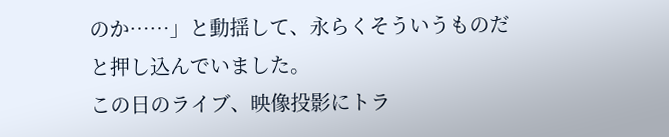のか……」と動揺して、永らくそういうものだと押し込んでいました。
この日のライブ、映像投影にトラ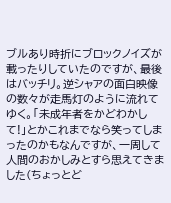ブルあり時折にブロックノイズが載ったりしていたのですが、最後はバッチリ。逆シャアの面白映像の数々が走馬灯のように流れてゆく。「未成年者をかどわかして!」とかこれまでなら笑ってしまったのかもなんですが、一周して人間のおかしみとすら思えてきました(ちょっとど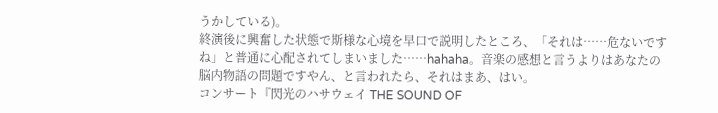うかしている)。
終演後に興奮した状態で斯様な心境を早口で説明したところ、「それは……危ないですね」と普通に心配されてしまいました……hahaha。音楽の感想と言うよりはあなたの脳内物語の問題ですやん、と言われたら、それはまあ、はい。
コンサート『閃光のハサウェイ THE SOUND OF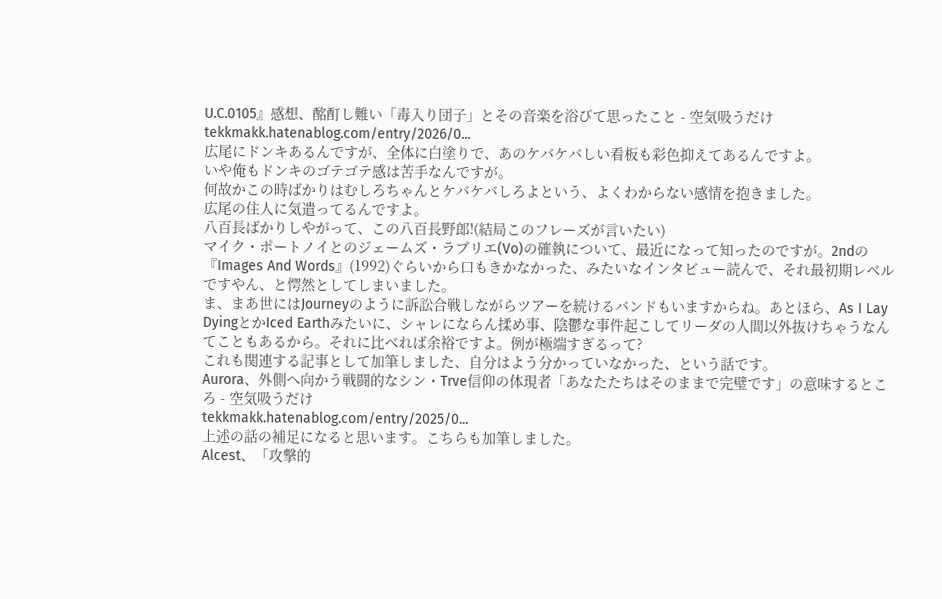U.C.0105』感想、酩酊し難い「毒入り団子」とその音楽を浴びて思ったこと - 空気吸うだけ
tekkmakk.hatenablog.com/entry/2026/0...
広尾にドンキあるんですが、全体に白塗りで、あのケバケバしい看板も彩色抑えてあるんですよ。
いや俺もドンキのゴテゴテ感は苦手なんですが。
何故かこの時ばかりはむしろちゃんとケバケバしろよという、よくわからない感情を抱きました。
広尾の住人に気遣ってるんですよ。
八百長ばかりしやがって、この八百長野郎!(結局このフレーズが言いたい)
マイク・ポートノイとのジェームズ・ラブリエ(Vo)の確執について、最近になって知ったのですが。2ndの『Images And Words』(1992)ぐらいから口もきかなかった、みたいなインタビュー読んで、それ最初期レベルですやん、と愕然としてしまいました。
ま、まあ世にはJourneyのように訴訟合戦しながらツアーを続けるバンドもいますからね。あとほら、As I Lay DyingとかIced Earthみたいに、シャレにならん揉め事、陰鬱な事件起こしてリーダの人間以外抜けちゃうなんてこともあるから。それに比べれば余裕ですよ。例が極端すぎるって?
これも関連する記事として加筆しました、自分はよう分かっていなかった、という話です。
Aurora、外側へ向かう戦闘的なシン・Trve信仰の体現者「あなたたちはそのままで完璧です」の意味するところ - 空気吸うだけ
tekkmakk.hatenablog.com/entry/2025/0...
上述の話の補足になると思います。こちらも加筆しました。
Alcest、「攻撃的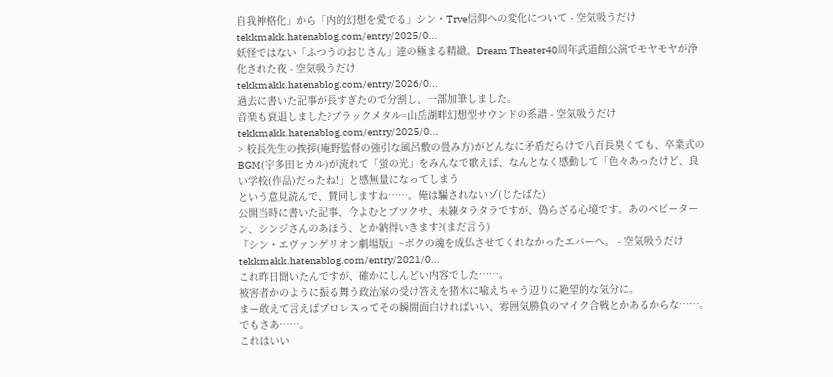自我神格化」から「内的幻想を愛でる」シン・Trve信仰への変化について - 空気吸うだけ
tekkmakk.hatenablog.com/entry/2025/0...
妖怪ではない「ふつうのおじさん」達の極まる精緻。Dream Theater40周年武道館公演でモヤモヤが浄化された夜 - 空気吸うだけ
tekkmakk.hatenablog.com/entry/2026/0...
過去に書いた記事が長すぎたので分割し、一部加筆しました。
音楽も衰退しました?ブラックメタル=山岳湖畔幻想型サウンドの系譜 - 空気吸うだけ
tekkmakk.hatenablog.com/entry/2025/0...
> 校長先生の挨拶(庵野監督の強引な風呂敷の畳み方)がどんなに矛盾だらけで八百長臭くても、卒業式のBGM(宇多田ヒカル)が流れて「蛍の光」をみんなで歌えば、なんとなく感動して「色々あったけど、良い学校(作品)だったね!」と感無量になってしまう
という意見読んで、賛同しますね……。俺は騙されないゾ(じたばた)
公開当時に書いた記事、今よむとブツクサ、未練タラタラですが、偽らざる心境です。あのベビーターン、シンジさんのあほう、とか納得いきます?(まだ言う)
『シン・エヴァンゲリオン劇場版』~ボクの魂を成仏させてくれなかったエバーへ。 - 空気吸うだけ
tekkmakk.hatenablog.com/entry/2021/0...
これ昨日聞いたんですが、確かにしんどい内容でした……。
被害者かのように振る舞う政治家の受け答えを猪木に喩えちゃう辺りに絶望的な気分に。
まー敢えて言えばプロレスってその瞬間面白ければいい、雰囲気勝負のマイク合戦とかあるからな……。
でもさあ……。
これはいい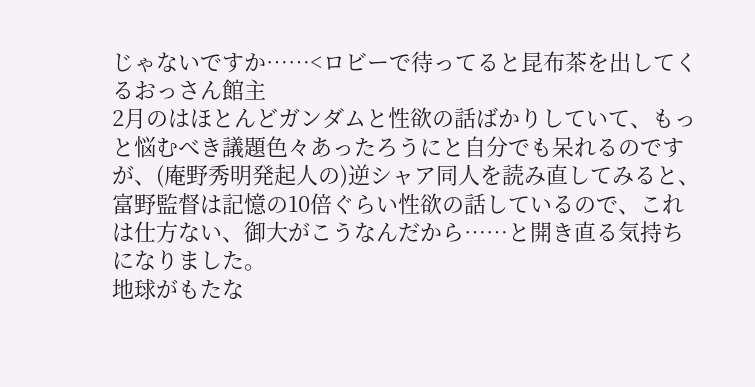じゃないですか……<ロビーで待ってると昆布茶を出してくるおっさん館主
2月のはほとんどガンダムと性欲の話ばかりしていて、もっと悩むべき議題色々あったろうにと自分でも呆れるのですが、(庵野秀明発起人の)逆シャア同人を読み直してみると、富野監督は記憶の10倍ぐらい性欲の話しているので、これは仕方ない、御大がこうなんだから……と開き直る気持ちになりました。
地球がもたな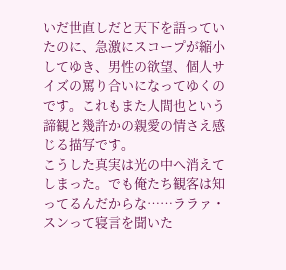いだ世直しだと天下を語っていたのに、急激にスコープが縮小してゆき、男性の欲望、個人サイズの罵り合いになってゆくのです。これもまた人間也という諦観と幾許かの親愛の情さえ感じる描写です。
こうした真実は光の中へ消えてしまった。でも俺たち観客は知ってるんだからな……ララァ・スンって寝言を聞いた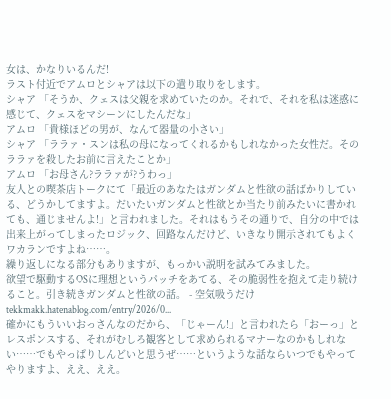女は、かなりいるんだ!
ラスト付近でアムロとシャアは以下の遣り取りをします。
シャア 「そうか、クェスは父親を求めていたのか。それで、それを私は迷惑に感じて、クェスをマシーンにしたんだな」
アムロ 「貴様ほどの男が、なんて器量の小さい」
シャア 「ララァ・スンは私の母になってくれるかもしれなかった女性だ。そのララァを殺したお前に言えたことか」
アムロ 「お母さん?ララァが?うわっ」
友人との喫茶店トークにて「最近のあなたはガンダムと性欲の話ばかりしている、どうかしてますよ。だいたいガンダムと性欲とか当たり前みたいに書かれても、通じませんよ!」と言われました。それはもうその通りで、自分の中では出来上がってしまったロジック、回路なんだけど、いきなり開示されてもよくワカランですよね……。
繰り返しになる部分もありますが、もっかい説明を試みてみました。
欲望で駆動するOSに理想というパッチをあてる、その脆弱性を抱えて走り続けること。引き続きガンダムと性欲の話。 - 空気吸うだけ
tekkmakk.hatenablog.com/entry/2026/0...
確かにもういいおっさんなのだから、「じゃーん!」と言われたら「おーっ」とレスポンスする、それがむしろ観客として求められるマナーなのかもしれない……でもやっぱりしんどいと思うぜ……というような話ならいつでもやってやりますよ、ええ、ええ。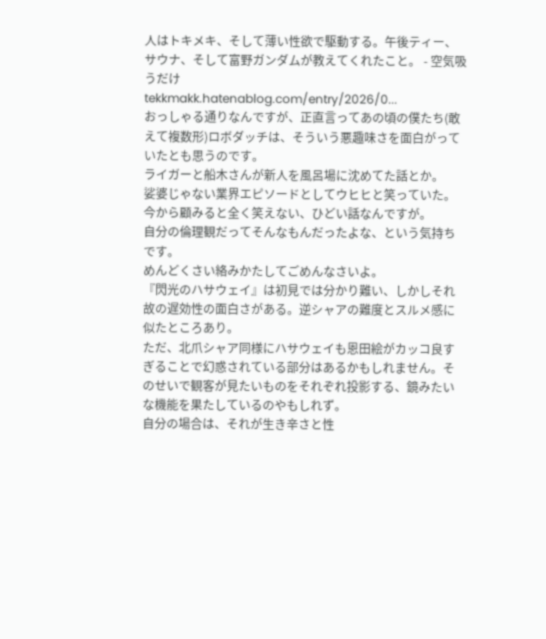人はトキメキ、そして薄い性欲で駆動する。午後ティー、サウナ、そして富野ガンダムが教えてくれたこと。 - 空気吸うだけ
tekkmakk.hatenablog.com/entry/2026/0...
おっしゃる通りなんですが、正直言ってあの頃の僕たち(敢えて複数形)ロボダッチは、そういう悪趣味さを面白がっていたとも思うのです。
ライガーと船木さんが新人を風呂場に沈めてた話とか。
娑婆じゃない業界エピソードとしてウヒヒと笑っていた。
今から顧みると全く笑えない、ひどい話なんですが。
自分の倫理観だってそんなもんだったよな、という気持ちです。
めんどくさい絡みかたしてごめんなさいよ。
『閃光のハサウェイ』は初見では分かり難い、しかしそれ故の遅効性の面白さがある。逆シャアの難度とスルメ感に似たところあり。
ただ、北爪シャア同様にハサウェイも恩田絵がカッコ良すぎることで幻惑されている部分はあるかもしれません。そのせいで観客が見たいものをそれぞれ投影する、鏡みたいな機能を果たしているのやもしれず。
自分の場合は、それが生き辛さと性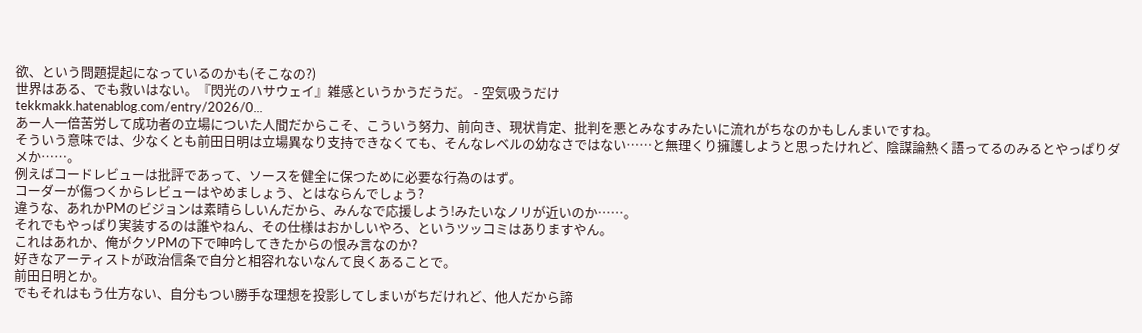欲、という問題提起になっているのかも(そこなの?)
世界はある、でも救いはない。『閃光のハサウェイ』雑感というかうだうだ。 - 空気吸うだけ
tekkmakk.hatenablog.com/entry/2026/0...
あー人一倍苦労して成功者の立場についた人間だからこそ、こういう努力、前向き、現状肯定、批判を悪とみなすみたいに流れがちなのかもしんまいですね。
そういう意味では、少なくとも前田日明は立場異なり支持できなくても、そんなレベルの幼なさではない……と無理くり擁護しようと思ったけれど、陰謀論熱く語ってるのみるとやっぱりダメか……。
例えばコードレビューは批評であって、ソースを健全に保つために必要な行為のはず。
コーダーが傷つくからレビューはやめましょう、とはならんでしょう?
違うな、あれかPMのビジョンは素晴らしいんだから、みんなで応援しよう!みたいなノリが近いのか……。
それでもやっぱり実装するのは誰やねん、その仕様はおかしいやろ、というツッコミはありますやん。
これはあれか、俺がクソPMの下で呻吟してきたからの恨み言なのか?
好きなアーティストが政治信条で自分と相容れないなんて良くあることで。
前田日明とか。
でもそれはもう仕方ない、自分もつい勝手な理想を投影してしまいがちだけれど、他人だから諦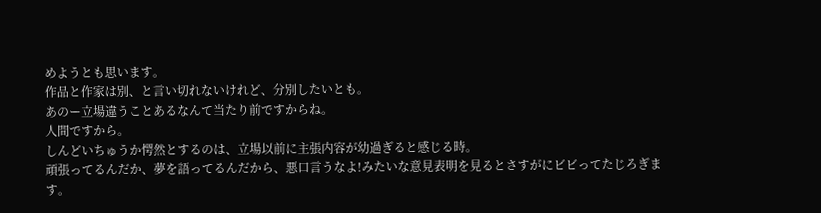めようとも思います。
作品と作家は別、と言い切れないけれど、分別したいとも。
あのー立場違うことあるなんて当たり前ですからね。
人間ですから。
しんどいちゅうか愕然とするのは、立場以前に主張内容が幼過ぎると感じる時。
頑張ってるんだか、夢を語ってるんだから、悪口言うなよ!みたいな意見表明を見るとさすがにビビってたじろぎます。